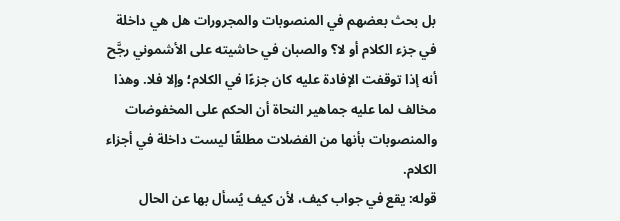بل بحث بعضهم في المنصوبات والمجرورات هل هي داخلة في جزء الكلام أو لا؟ والصبان في حاشيته على الأشموني رجَّح أنه إذا توقفت الإفادة عليه كان جزءًا في الكلام؛ وإلا فلا. وهذا مخالف لما عليه جماهير النحاة أن الحكم على المخفوضات والمنصوبات بأنها من الفضلات مطلقًا ليست داخلة في أجزاء الكلام.
قوله: يقع في جواب كيف، لأن كيف يُسأل بها عن الحال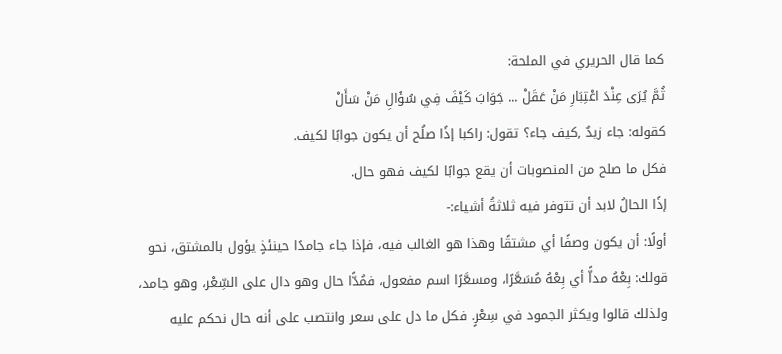كما قال الحريري في الملحة:
ثُمَّ يُرَى عِنْدَ اعْتِبَارِ مَنْ عَقَلْ ... جَوَابَ كَيْفَ فِي سُؤَالِ مَنْ سَأَلْ
كقوله: جاء زيدٌ ,كيف جاء؟ تقول: راكبا إذًا صلُح أن يكون جوابًا لكيف.
فكل ما صلح من المنصوبات أن يقع جوابًا لكيف فهو حال.
إذًا الحالُ لابد أن تتوفر فيه ثلاثةُ أشياء:-
أولًا: أن يكون وصفًا أي مشتقًا وهذا هو الغالب فيه، فإذا جاء جامدًا حينئذٍ يؤول بالمشتق، نحو قولك: بِعْهُ مداًّ أي بِعْهُ مُسَعَّرًا، ومسعَّرًا اسم مفعول، فمُدًّا حال وهو دال على السِّعْر، وهو جامد، ولذلك قالوا ويكثر الجمود في سِعْرٍ. فكل ما دل على سعر وانتصب على أنه حال نحكم عليه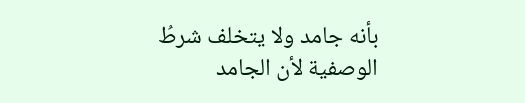بأنه جامد ولا يتخلف شرطُ الوصفية لأن الجامد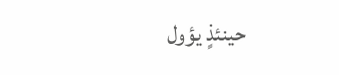حينئذٍ يؤول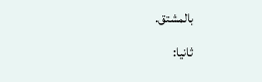بالمشتق.
ثانيا: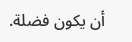أن يكون فضلة.